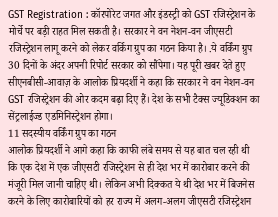GST Registration : कॉरपोरेट जगत और इंडस्ट्री को GST रजिस्ट्रेशन के मोर्चे पर बड़ी राहत मिल सकती है। सरकार ने वन नेशन-वन जीएसटी रजिस्ट्रेशन लागू करने को लेकर वर्किग ग्रुप का गठन किया है। .ये वर्किंग ग्रुप 30 दिनों के अंदर अपनी रिपोर्ट सरकार को सौंपेगा। यह पूरी खबर देते हुए सीएनबीसी-आवाज़ के आलोक प्रियदर्शी ने कहा कि सरकार ने वन नेशन-वन GST रजिस्ट्रेशन की ओर कदम बढ़ा दिए हैं। देश के सभी टैक्स ज्यूडिक्शन का सेंट्रलाईज्ड एडमिनिस्ट्रेशन होगा।
11 सदस्यीय वर्किंग ग्रुप का गठन
आलोक प्रियदर्शी ने आगे कहा कि काफी लंबे समय से यह बात चल रही थी कि एक देश में एक जीएसटी रजिस्ट्रेशन से ही देश भर में कारोबार करने की मंजूरी मिल जानी चाहिए थी। लेकिन अभी दिक्कत ये थी देश भर में बिजनेस करने के लिए कारोबारियों को हर राज्य में अलग-अलग जीएसटी रजिस्ट्रेशन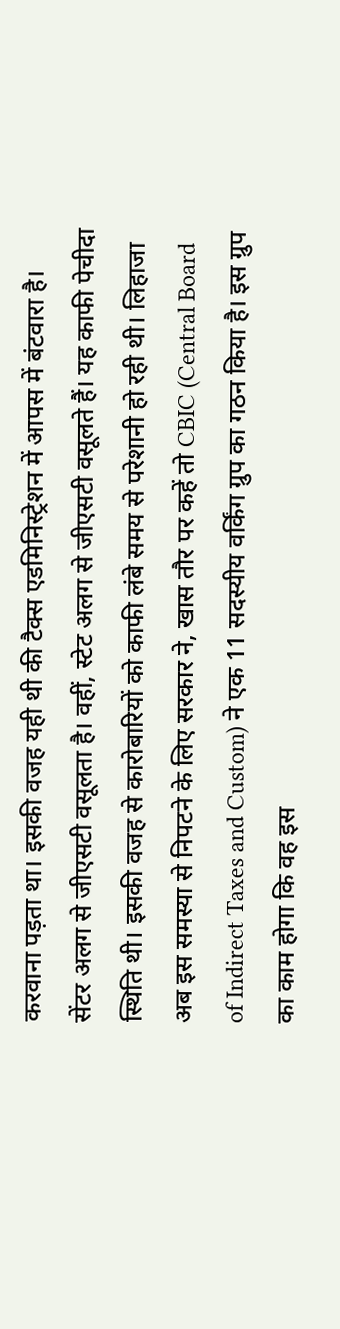करवाना पड़ता था। इसकी वजह यही थी की टैक्स एडमिनिस्ट्रेशन में आपस में बंटवारा है। सेंटर अलग से जीएसटी वसूलता है। वहीं, स्टेट अलग से जीएसटी वसूलते हैं। यह काफी पेचीदा स्थिति थी। इसकी वजह से कारोबारियों को काफी लंबे समय से परेशानी हो रही थी। लिहाजा अब इस समस्या से निपटने के लिए सरकार ने, खास तौर पर कहें तो CBIC (Central Board of Indirect Taxes and Custom) ने एक 11 सदस्यीय वर्किंग ग्रुप का गठन किया है। इस ग्रुप का काम होगा कि वह इस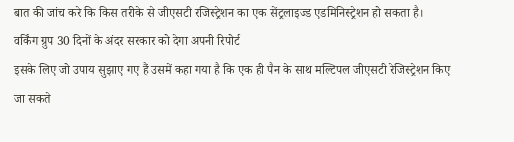बात की जांच करे कि किस तरीके से जीएसटी रजिस्ट्रेशन का एक सेंट्रलाइज्ड एडमिनिस्ट्रेशन हो सकता है।
वर्किंग ग्रुप 30 दिनों के अंदर सरकार को देगा अपनी रिपोर्ट
इसके लिए जो उपाय सुझाए गए हैं उसमें कहा गया है कि एक ही पैन के साथ मल्टिपल जीएसटी रेजिस्ट्रेशन किए जा सकते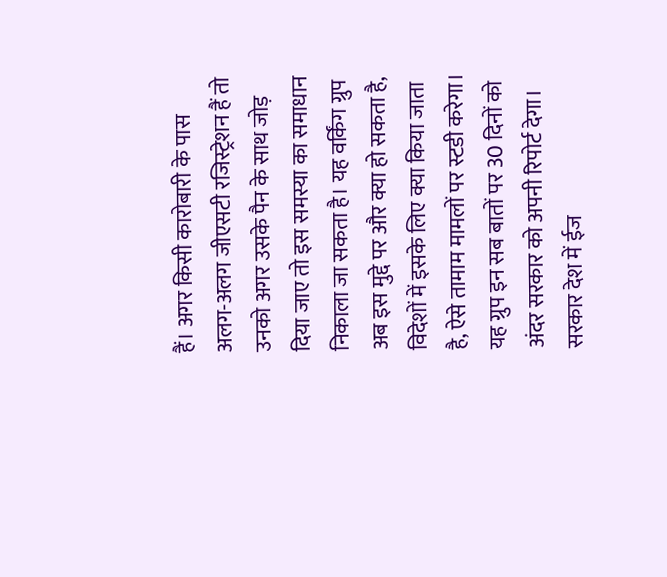हैं। अगर किसी कारोबारी के पास अलग-अलग जीएसटी रजिस्ट्रेशन हैं तो उनको अगर उसके पैन के साथ जोड़ दिया जाए तो इस समस्या का समाधान निकाला जा सकता है। यह वर्किंग ग्रुप अब इस मुद्दे पर और क्या हो सकता है, विदेशों में इसके लिए क्या किया जाता है, ऐसे तामाम मामलों पर स्टडी करेगा। यह ग्रुप इन सब बातों पर 30 दिनों को अंदर सरकार को अपनी रिपोर्ट देगा।
सरकार देश में ईज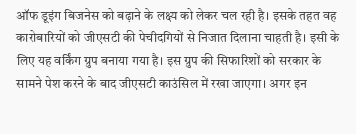ऑफ डूइंग बिजनेस को बढ़ाने के लक्ष्य को लेकर चल रही है। इसके तहत वह कारोबारियों को जीएसटी की पेचीदगियों से निजात दिलाना चाहती है। इसी के लिए यह वर्किंग ग्रुप बनाया गया है। इस ग्रुप की सिफारिशों को सरकार के सामने पेश करने के बाद जीएसटी काउंसिल में रखा जाएगा। अगर इन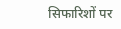सिफारिशों पर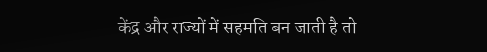केंद्र और राज्यों में सहमति बन जाती है तो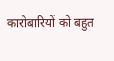कारोबारियों को बहुत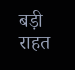बड़ी राहत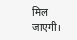मिल जाएगी।